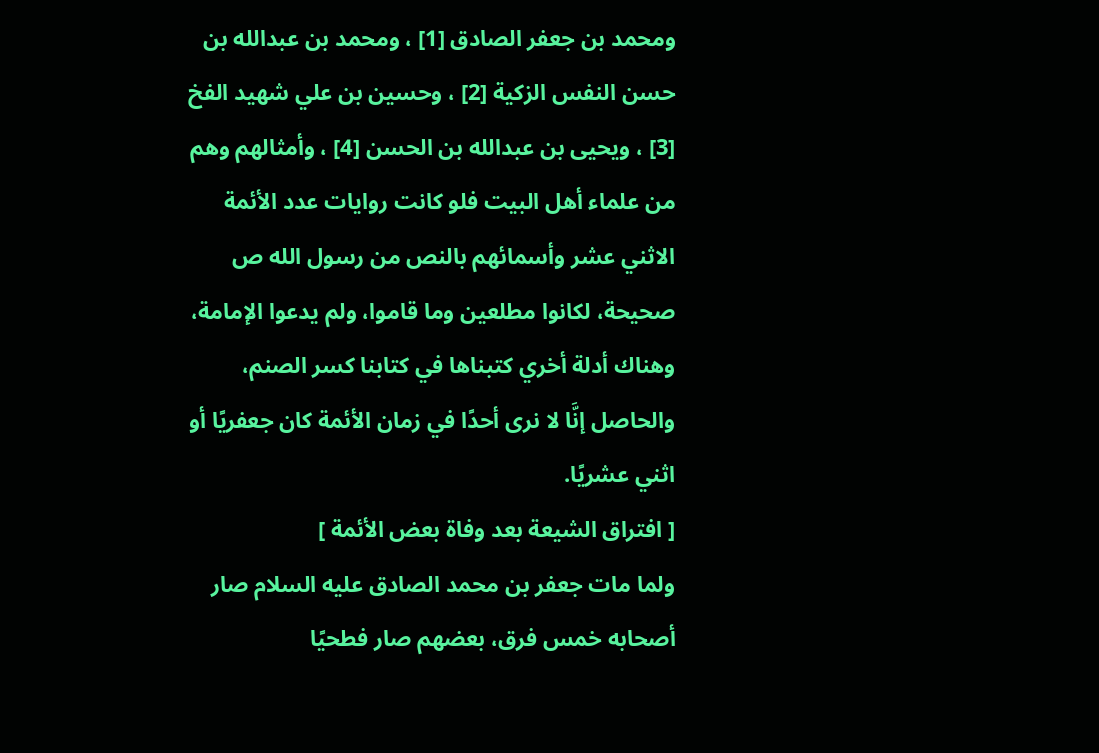ومحمد بن جعفر الصادق [1] ، ومحمد بن عبدالله بن حسن النفس الزكية [2] ، وحسين بن علي شهيد الفخ [3] ، ويحيى بن عبدالله بن الحسن [4] ، وأمثالهم وهم من علماء أهل البيت فلو كانت روايات عدد الأئمة الاثني عشر وأسمائهم بالنص من رسول الله ص صحيحة، لكانوا مطلعين وما قاموا، ولم يدعوا الإمامة، وهناك أدلة أخري كتبناها في كتابنا كسر الصنم، والحاصل إنَّا لا نرى أحدًا في زمان الأئمة كان جعفريًا أو اثني عشريًا.
[ افتراق الشيعة بعد وفاة بعض الأئمة ]
ولما مات جعفر بن محمد الصادق عليه السلام صار أصحابه خمس فرق، بعضهم صار فطحيًا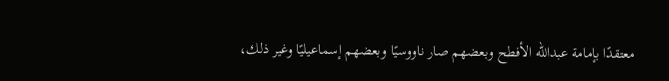معتقدًا بإمامة عبدالله الأفطح وبعضهم صار ناووسيًا وبعضهم إسماعيليًا وغير ذلك،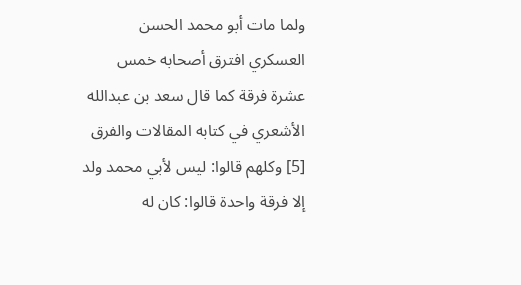ولما مات أبو محمد الحسن العسكري افترق أصحابه خمس عشرة فرقة كما قال سعد بن عبدالله الأشعري في كتابه المقالات والفرق [5] وكلهم قالوا: ليس لأبي محمد ولد إلا فرقة واحدة قالوا: كان له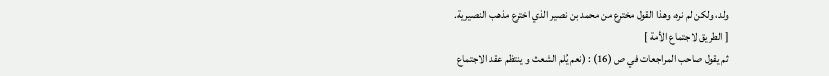ولد، ولكن لم نره، وهذا القول مخترع من محمد بن نصير الذي اخترع مذهب النصيرية.
[ الطريق لاجتماع الأمة ]
ثم يقول صاحب المراجعات في ص (16) : (نعم يُلم الشعث و ينتظم عقد الاجتماع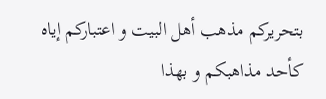بتحريركم مذهب أهل البيت و اعتباركم إياه كأحد مذاهبكم و بهذا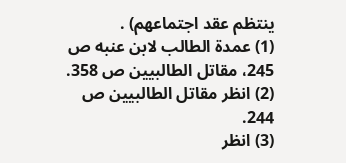ينتظم عقد اجتماعهم) .
(1) عمدة الطالب لابن عنبه ص 245، مقاتل الطالبيين ص 358.
(2) انظر مقاتل الطالبيين ص 244.
(3) انظر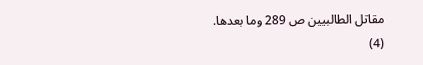مقاتل الطالبيين ص 289 وما بعدها.
(4)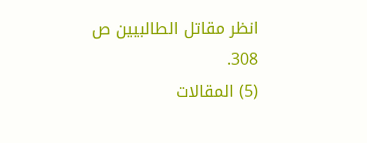انظر مقاتل الطالبيين ص 308.
(5) المقالات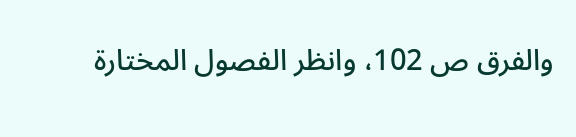والفرق ص 102، وانظر الفصول المختارة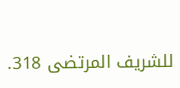للشريف المرتضى 318.